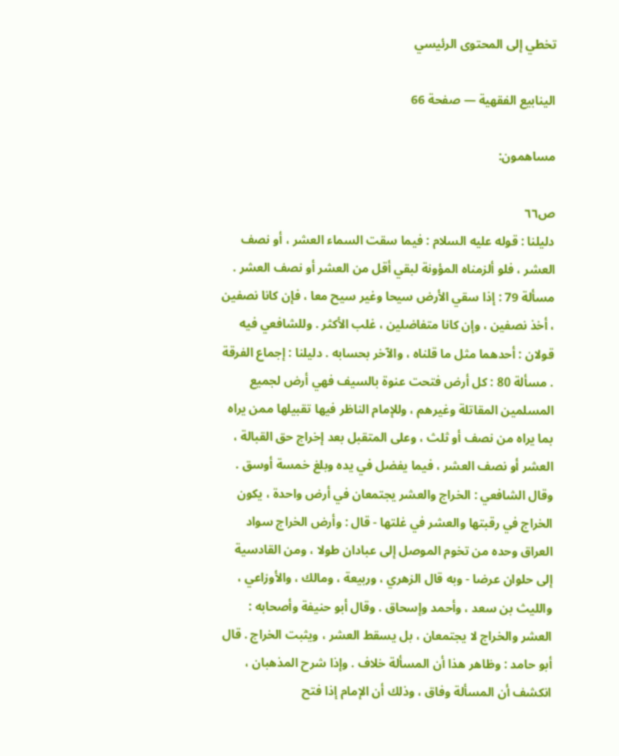تخطي إلى المحتوى الرئيسي

الينابيع الفقهية — صفحة 66

مساهمون:

ص٦٦
دليلنا : قوله عليه السلام : فيما سقت السماء العشر ، أو نصف العشر ، فلو ألزمناه المؤونة لبقي أقل من العشر أو نصف العشر . مسألة 79 : إذا سقي الأرض سيحا وغير سيح معا ، فإن كانا نصفين ، أخذ نصفين ، وإن كانا متفاضلين ، غلب الأكثر . وللشافعي فيه قولان : أحدهما مثل ما قلناه ، والآخر بحسابه . دليلنا : إجماع الفرقة . مسألة 80 : كل أرض فتحت عنوة بالسيف فهي أرض لجميع المسلمين المقاتلة وغيرهم ، وللإمام الناظر فيها تقبيلها ممن يراه بما يراه من نصف أو ثلث ، وعلى المتقبل بعد إخراج حق القبالة ، العشر أو نصف العشر ، فيما يفضل في يده وبلغ خمسة أوسق . وقال الشافعي : الخراج والعشر يجتمعان في أرض واحدة ، يكون الخراج في رقبتها والعشر في غلتها - قال : وأرض الخراج سواد العراق وحده من تخوم الموصل إلى عبادان طولا ، ومن القادسية إلى حلوان عرضا - وبه قال الزهري ، وربيعة ، ومالك ، والأوزاعي ، والليث بن سعد ، وأحمد وإسحاق . وقال أبو حنيفة وأصحابه : العشر والخراج لا يجتمعان ، بل يسقط العشر ، ويثبت الخراج . قال أبو حامد : وظاهر هذا أن المسألة خلاف . وإذا شرح المذهبان ، انكشف أن المسألة وفاق ، وذلك أن الإمام إذا فتح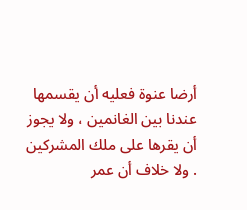أرضا عنوة فعليه أن يقسمها عندنا بين الغانمين ، ولا يجوز أن يقرها على ملك المشركين . ولا خلاف أن عمر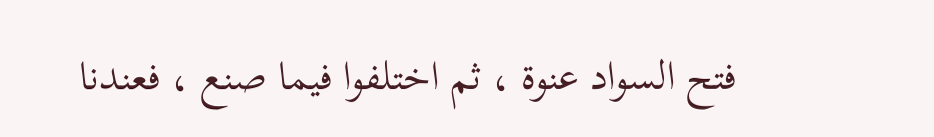فتح السواد عنوة ، ثم اختلفوا فيما صنع ، فعندنا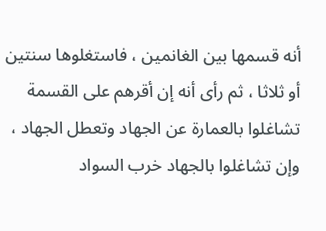أنه قسمها بين الغانمين ، فاستغلوها سنتين أو ثلاثا ، ثم رأى أنه إن أقرهم على القسمة تشاغلوا بالعمارة عن الجهاد وتعطل الجهاد ، وإن تشاغلوا بالجهاد خرب السواد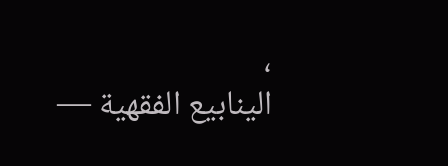،
الينابيع الفقهية —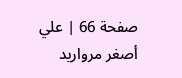صفحة 66 | علي أصغر مرواريد